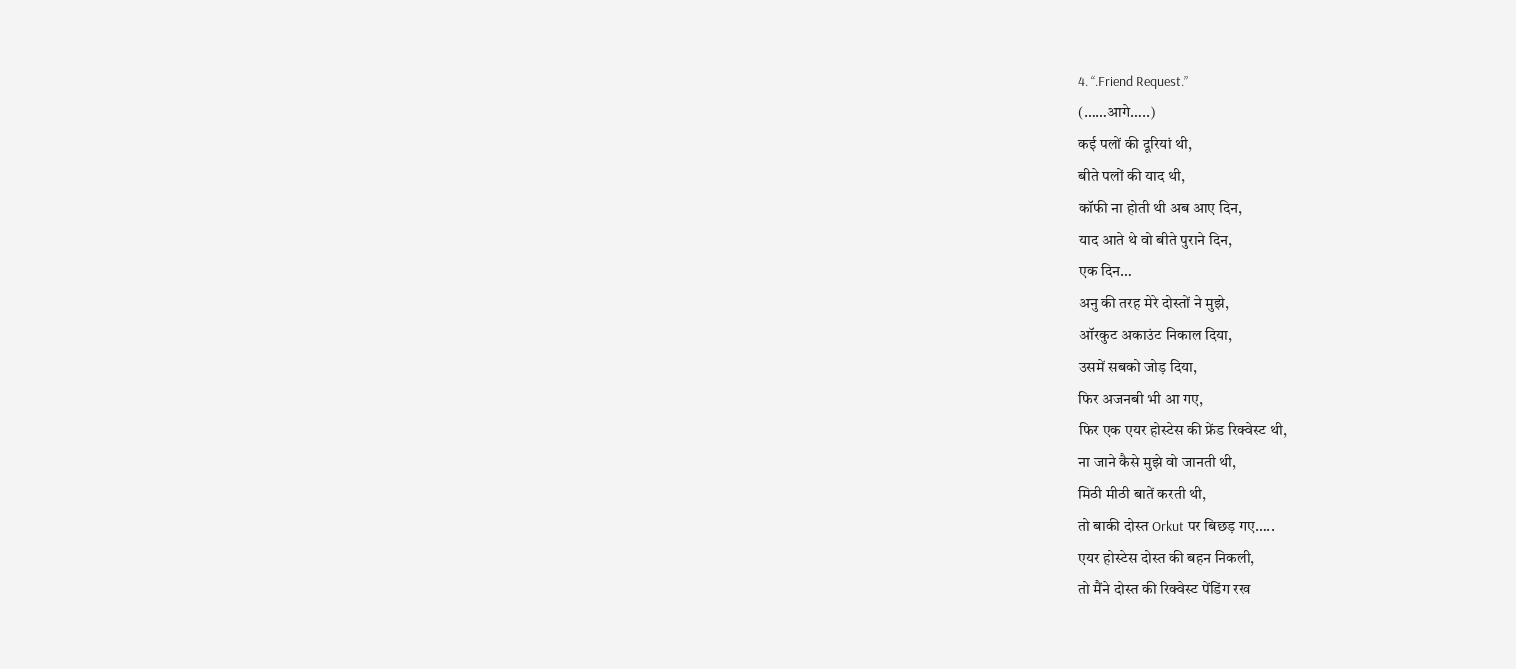4. “.Friend Request.”
(……आगे…..)
कई पलों की दूरियां थी,
बीते पलों की याद थी,
कॉफी ना होती थी अब आए दिन,
याद आते थे वो बीते पुराने दिन,
एक दिन…
अनु की तरह मेरे दोस्तों ने मुझे,
ऑरकुट अकाउंट निकाल दिया,
उसमें सबको जोड़ दिया,
फिर अजनबी भी आ गए,
फिर एक एयर होस्टेस की फ्रेंड रिक्वेस्ट थी,
ना जाने कैसे मुझे वो जानती थी,
मिठी मीठी बातें करती थी,
तो बाकी दोस्त Orkut पर बिछड़ गए…..
एयर होस्टेस दोस्त की बहन निकली,
तो मैंने दोस्त की रिक्वेस्ट पेंडिंग रख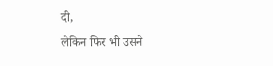दी,
लेकिन फिर भी उसने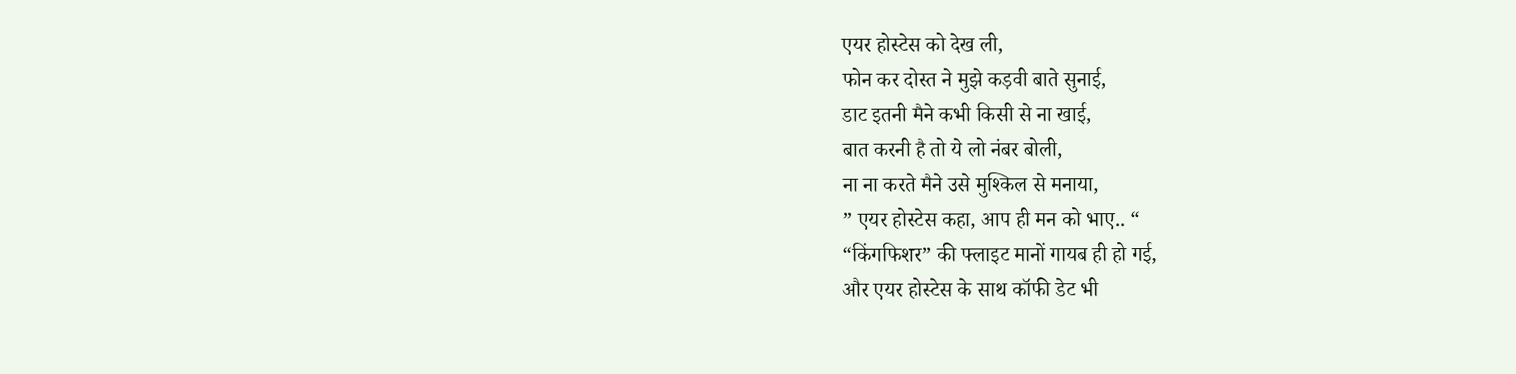एयर होस्टेस को देख ली,
फोन कर दोस्त ने मुझे कड़वी बाते सुनाई,
डाट इतनी मैने कभी किसी से ना खाई,
बात करनी है तो ये लो नंबर बोली,
ना ना करते मैने उसे मुश्किल से मनाया,
” एयर होस्टेस कहा, आप ही मन को भाए.. “
“किंगफिशर” की फ्लाइट मानों गायब ही हो गई,
और एयर होस्टेस के साथ कॉफी डेट भी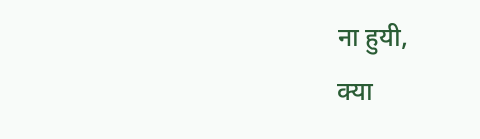ना हुयी,
क्या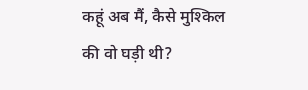कहूं अब मैं, कैसे मुश्किल की वो घड़ी थी?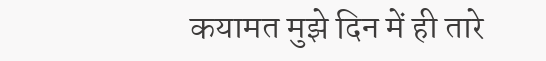कयामत मुझे दिन में ही तारे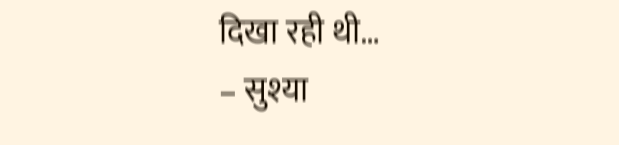दिखा रही थी…
– सुश्या